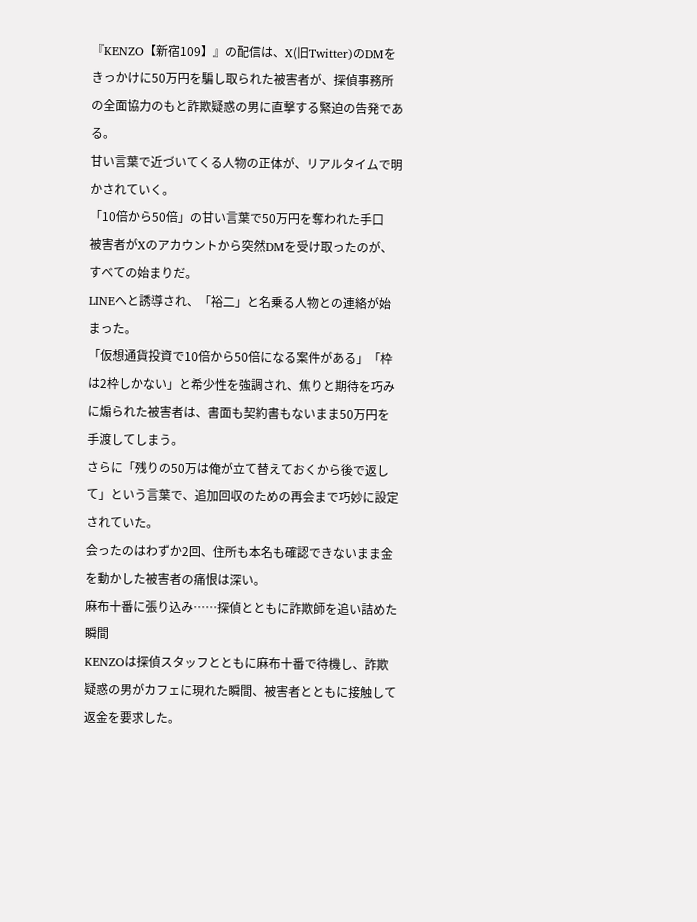『KENZO【新宿109】』の配信は、X(旧Twitter)のDMをきっかけに50万円を騙し取られた被害者が、探偵事務所の全面協力のもと詐欺疑惑の男に直撃する緊迫の告発である。
甘い言葉で近づいてくる人物の正体が、リアルタイムで明かされていく。
「10倍から50倍」の甘い言葉で50万円を奪われた手口
被害者がXのアカウントから突然DMを受け取ったのが、すべての始まりだ。
LINEへと誘導され、「裕二」と名乗る人物との連絡が始まった。
「仮想通貨投資で10倍から50倍になる案件がある」「枠は2枠しかない」と希少性を強調され、焦りと期待を巧みに煽られた被害者は、書面も契約書もないまま50万円を手渡してしまう。
さらに「残りの50万は俺が立て替えておくから後で返して」という言葉で、追加回収のための再会まで巧妙に設定されていた。
会ったのはわずか2回、住所も本名も確認できないまま金を動かした被害者の痛恨は深い。
麻布十番に張り込み……探偵とともに詐欺師を追い詰めた瞬間
KENZOは探偵スタッフとともに麻布十番で待機し、詐欺疑惑の男がカフェに現れた瞬間、被害者とともに接触して返金を要求した。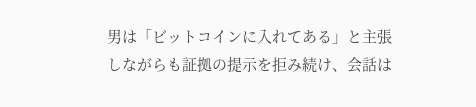男は「ビットコインに入れてある」と主張しながらも証拠の提示を拒み続け、会話は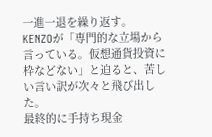一進一退を繰り返す。
KENZOが「専門的な立場から言っている。仮想通貨投資に枠などない」と迫ると、苦しい言い訳が次々と飛び出した。
最終的に手持ち現金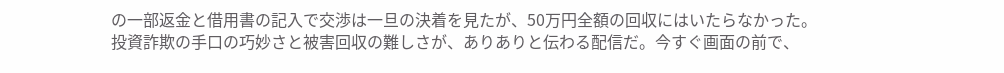の一部返金と借用書の記入で交渉は一旦の決着を見たが、50万円全額の回収にはいたらなかった。
投資詐欺の手口の巧妙さと被害回収の難しさが、ありありと伝わる配信だ。今すぐ画面の前で、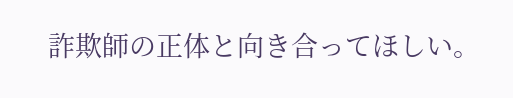詐欺師の正体と向き合ってほしい。